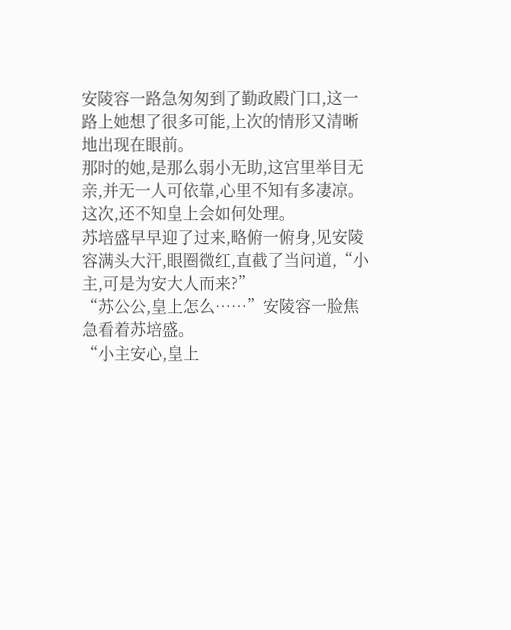安陵容一路急匆匆到了勤政殿门口,这一路上她想了很多可能,上次的情形又清晰地出现在眼前。
那时的她,是那么弱小无助,这宫里举目无亲,并无一人可依靠,心里不知有多凄凉。
这次,还不知皇上会如何处理。
苏培盛早早迎了过来,略俯一俯身,见安陵容满头大汗,眼圈微红,直截了当问道,“小主,可是为安大人而来?”
“苏公公,皇上怎么……”安陵容一脸焦急看着苏培盛。
“小主安心,皇上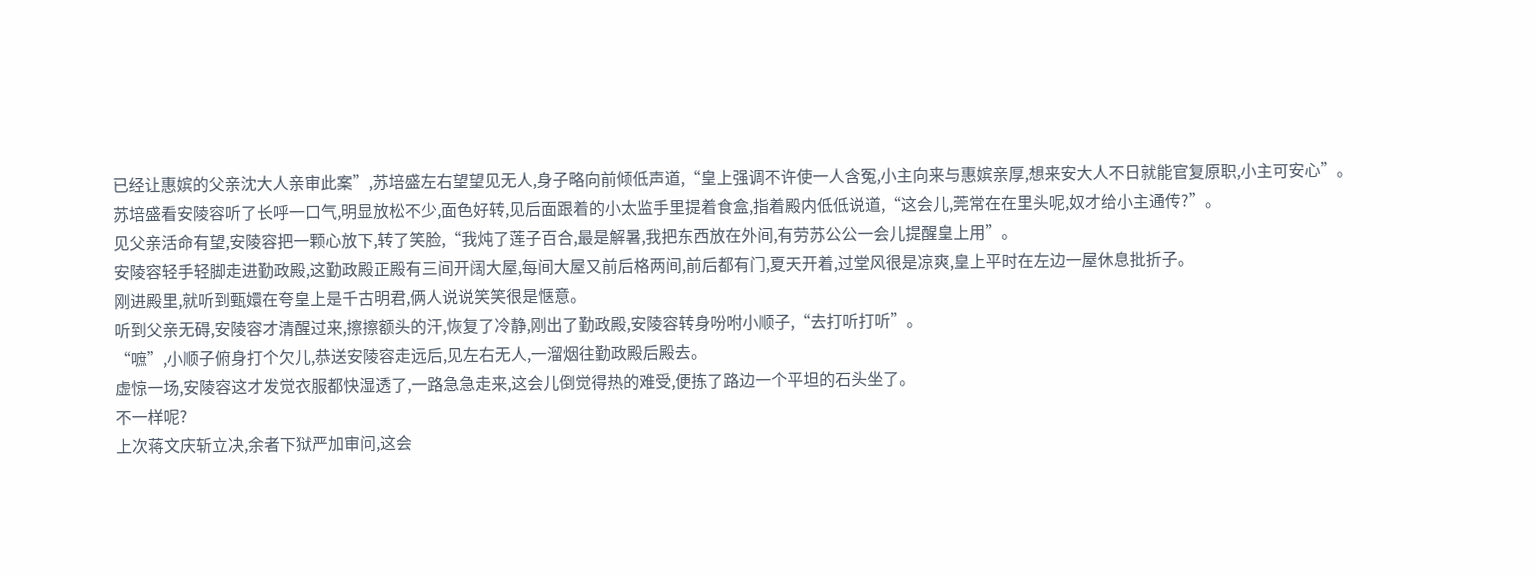已经让惠嫔的父亲沈大人亲审此案”,苏培盛左右望望见无人,身子略向前倾低声道,“皇上强调不许使一人含冤,小主向来与惠嫔亲厚,想来安大人不日就能官复原职,小主可安心”。
苏培盛看安陵容听了长呼一口气,明显放松不少,面色好转,见后面跟着的小太监手里提着食盒,指着殿内低低说道,“这会儿,莞常在在里头呢,奴才给小主通传?”。
见父亲活命有望,安陵容把一颗心放下,转了笑脸,“我炖了莲子百合,最是解暑,我把东西放在外间,有劳苏公公一会儿提醒皇上用”。
安陵容轻手轻脚走进勤政殿,这勤政殿正殿有三间开阔大屋,每间大屋又前后格两间,前后都有门,夏天开着,过堂风很是凉爽,皇上平时在左边一屋休息批折子。
刚进殿里,就听到甄嬛在夸皇上是千古明君,俩人说说笑笑很是惬意。
听到父亲无碍,安陵容才清醒过来,擦擦额头的汗,恢复了冷静,刚出了勤政殿,安陵容转身吩咐小顺子,“去打听打听”。
“嗻”,小顺子俯身打个欠儿,恭送安陵容走远后,见左右无人,一溜烟往勤政殿后殿去。
虚惊一场,安陵容这才发觉衣服都快湿透了,一路急急走来,这会儿倒觉得热的难受,便拣了路边一个平坦的石头坐了。
不一样呢?
上次蒋文庆斩立决,余者下狱严加审问,这会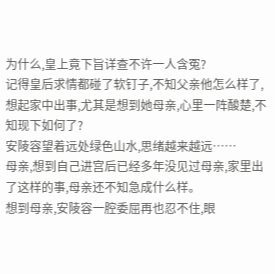为什么,皇上竟下旨详查不许一人含冤?
记得皇后求情都碰了软钉子,不知父亲他怎么样了,想起家中出事,尤其是想到她母亲,心里一阵酸楚,不知现下如何了?
安陵容望着远处绿色山水,思绪越来越远……
母亲,想到自己进宫后已经多年没见过母亲,家里出了这样的事,母亲还不知急成什么样。
想到母亲,安陵容一腔委屈再也忍不住,眼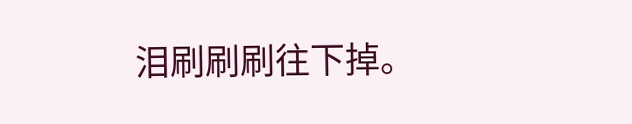泪刷刷刷往下掉。